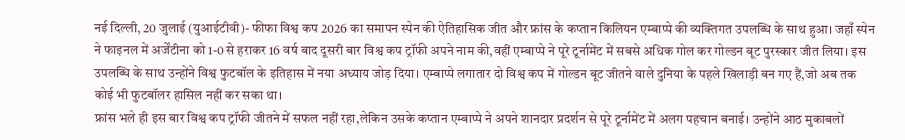नई दिल्ली, 20 जुलाई (युआईटीवी)- फीफा विश्व कप 2026 का समापन स्पेन की ऐतिहासिक जीत और फ्रांस के कप्तान किलियन एम्बाप्पे की व्यक्तिगत उपलब्धि के साथ हुआ। जहाँ स्पेन ने फाइनल में अर्जेंटीना को 1-0 से हराकर 16 वर्ष बाद दूसरी बार विश्व कप ट्रॉफी अपने नाम की,वहीं एम्बाप्पे ने पूरे टूर्नामेंट में सबसे अधिक गोल कर गोल्डन बूट पुरस्कार जीत लिया। इस उपलब्धि के साथ उन्होंने विश्व फुटबॉल के इतिहास में नया अध्याय जोड़ दिया। एम्बाप्पे लगातार दो विश्व कप में गोल्डन बूट जीतने वाले दुनिया के पहले खिलाड़ी बन गए हैं,जो अब तक कोई भी फुटबॉलर हासिल नहीं कर सका था।
फ्रांस भले ही इस बार विश्व कप ट्रॉफी जीतने में सफल नहीं रहा,लेकिन उसके कप्तान एम्बाप्पे ने अपने शानदार प्रदर्शन से पूरे टूर्नामेंट में अलग पहचान बनाई। उन्होंने आठ मुकाबलों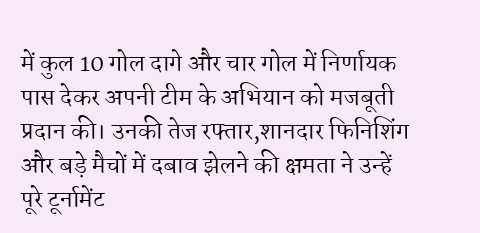में कुल 10 गोल दागे और चार गोल में निर्णायक पास देकर अपनी टीम के अभियान को मजबूती प्रदान की। उनकी तेज रफ्तार,शानदार फिनिशिंग और बड़े मैचों में दबाव झेलने की क्षमता ने उन्हें पूरे टूर्नामेंट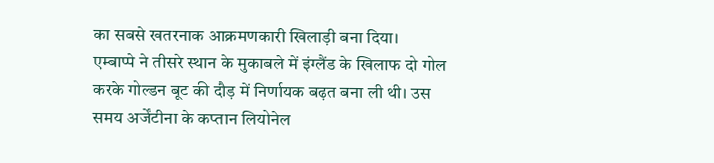का सबसे खतरनाक आक्रमणकारी खिलाड़ी बना दिया।
एम्बाप्पे ने तीसरे स्थान के मुकाबले में इंग्लैंड के खिलाफ दो गोल करके गोल्डन बूट की दौड़ में निर्णायक बढ़त बना ली थी। उस समय अर्जेंटीना के कप्तान लियोनेल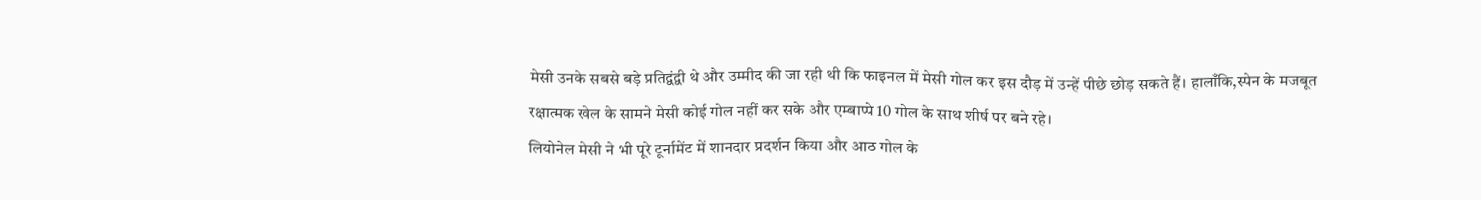मेसी उनके सबसे बड़े प्रतिद्वंद्वी थे और उम्मीद की जा रही थी कि फाइनल में मेसी गोल कर इस दौड़ में उन्हें पीछे छोड़ सकते हैं। हालाँकि,स्पेन के मजबूत रक्षात्मक खेल के सामने मेसी कोई गोल नहीं कर सके और एम्बाप्पे 10 गोल के साथ शीर्ष पर बने रहे।
लियोनेल मेसी ने भी पूरे टूर्नामेंट में शानदार प्रदर्शन किया और आठ गोल के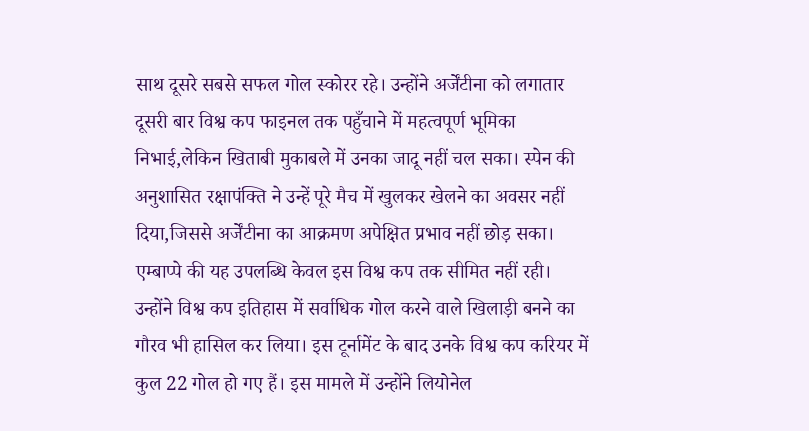साथ दूसरे सबसे सफल गोल स्कोरर रहे। उन्होंने अर्जेंटीना को लगातार दूसरी बार विश्व कप फाइनल तक पहुँचाने में महत्वपूर्ण भूमिका निभाई,लेकिन खिताबी मुकाबले में उनका जादू नहीं चल सका। स्पेन की अनुशासित रक्षापंक्ति ने उन्हें पूरे मैच में खुलकर खेलने का अवसर नहीं दिया,जिससे अर्जेंटीना का आक्रमण अपेक्षित प्रभाव नहीं छोड़ सका।
एम्बाप्पे की यह उपलब्धि केवल इस विश्व कप तक सीमित नहीं रही। उन्होंने विश्व कप इतिहास में सर्वाधिक गोल करने वाले खिलाड़ी बनने का गौरव भी हासिल कर लिया। इस टूर्नामेंट के बाद उनके विश्व कप करियर में कुल 22 गोल हो गए हैं। इस मामले में उन्होंने लियोनेल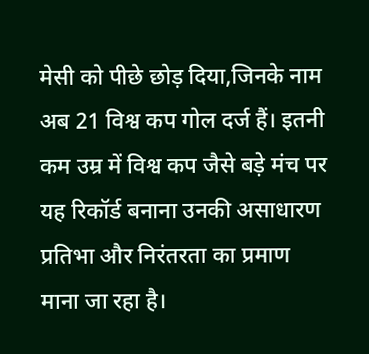मेसी को पीछे छोड़ दिया,जिनके नाम अब 21 विश्व कप गोल दर्ज हैं। इतनी कम उम्र में विश्व कप जैसे बड़े मंच पर यह रिकॉर्ड बनाना उनकी असाधारण प्रतिभा और निरंतरता का प्रमाण माना जा रहा है।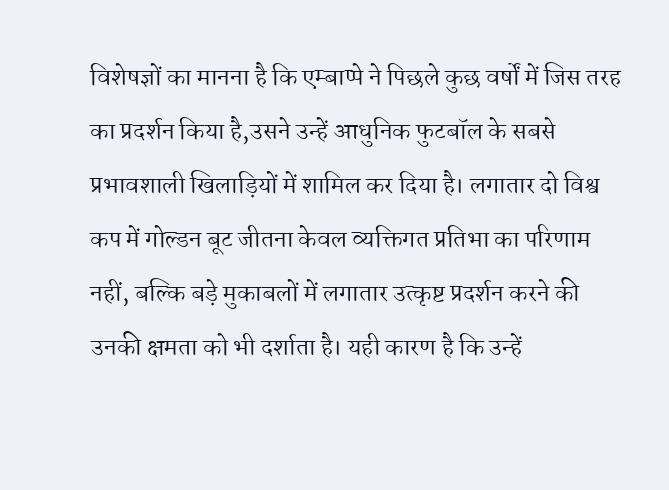विशेषज्ञों का मानना है कि एम्बाप्पे ने पिछले कुछ वर्षों में जिस तरह का प्रदर्शन किया है,उसने उन्हें आधुनिक फुटबॉल के सबसे प्रभावशाली खिलाड़ियों में शामिल कर दिया है। लगातार दो विश्व कप में गोल्डन बूट जीतना केवल व्यक्तिगत प्रतिभा का परिणाम नहीं, बल्कि बड़े मुकाबलों में लगातार उत्कृष्ट प्रदर्शन करने की उनकी क्षमता को भी दर्शाता है। यही कारण है कि उन्हें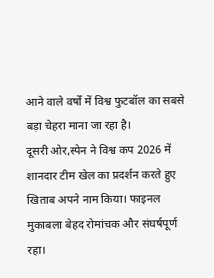आने वाले वर्षों में विश्व फुटबॉल का सबसे बड़ा चेहरा माना जा रहा है।
दूसरी ओर,स्पेन ने विश्व कप 2026 में शानदार टीम खेल का प्रदर्शन करते हुए खिताब अपने नाम किया। फाइनल मुकाबला बेहद रोमांचक और संघर्षपूर्ण रहा।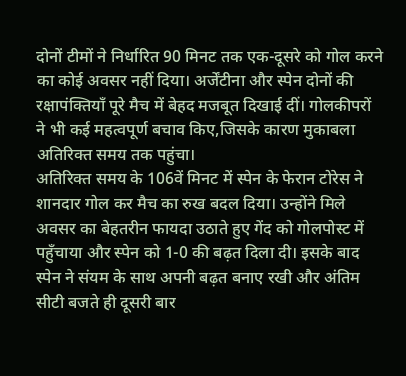दोनों टीमों ने निर्धारित 90 मिनट तक एक-दूसरे को गोल करने का कोई अवसर नहीं दिया। अर्जेंटीना और स्पेन दोनों की रक्षापंक्तियाँ पूरे मैच में बेहद मजबूत दिखाई दीं। गोलकीपरों ने भी कई महत्वपूर्ण बचाव किए,जिसके कारण मुकाबला अतिरिक्त समय तक पहुंचा।
अतिरिक्त समय के 106वें मिनट में स्पेन के फेरान टोरेस ने शानदार गोल कर मैच का रुख बदल दिया। उन्होंने मिले अवसर का बेहतरीन फायदा उठाते हुए गेंद को गोलपोस्ट में पहुँचाया और स्पेन को 1-0 की बढ़त दिला दी। इसके बाद स्पेन ने संयम के साथ अपनी बढ़त बनाए रखी और अंतिम सीटी बजते ही दूसरी बार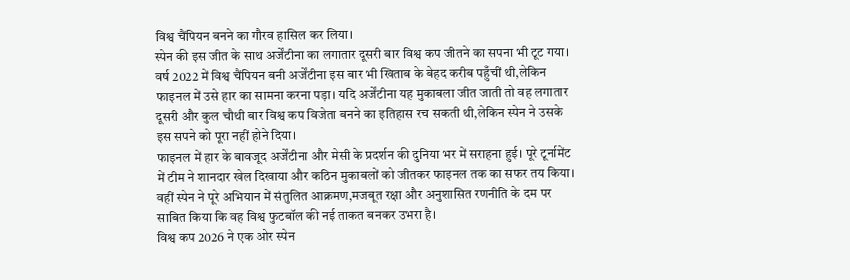विश्व चैंपियन बनने का गौरव हासिल कर लिया।
स्पेन की इस जीत के साथ अर्जेंटीना का लगातार दूसरी बार विश्व कप जीतने का सपना भी टूट गया। वर्ष 2022 में विश्व चैंपियन बनी अर्जेंटीना इस बार भी खिताब के बेहद करीब पहुँचीं थी,लेकिन फाइनल में उसे हार का सामना करना पड़ा। यदि अर्जेंटीना यह मुकाबला जीत जाती तो वह लगातार दूसरी और कुल चौथी बार विश्व कप विजेता बनने का इतिहास रच सकती थी,लेकिन स्पेन ने उसके इस सपने को पूरा नहीं होने दिया।
फाइनल में हार के बावजूद अर्जेंटीना और मेसी के प्रदर्शन की दुनिया भर में सराहना हुई। पूरे टूर्नामेंट में टीम ने शानदार खेल दिखाया और कठिन मुकाबलों को जीतकर फाइनल तक का सफर तय किया। वहीं स्पेन ने पूरे अभियान में संतुलित आक्रमण,मजबूत रक्षा और अनुशासित रणनीति के दम पर साबित किया कि वह विश्व फुटबॉल की नई ताकत बनकर उभरा है।
विश्व कप 2026 ने एक ओर स्पेन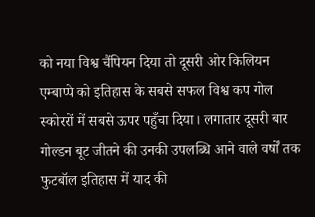को नया विश्व चैंपियन दिया तो दूसरी ओर किलियन एम्बाप्पे को इतिहास के सबसे सफल विश्व कप गोल स्कोररों में सबसे ऊपर पहुँचा दिया। लगातार दूसरी बार गोल्डन बूट जीतने की उनकी उपलब्धि आने वाले वर्षों तक फुटबॉल इतिहास में याद की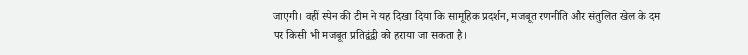जाएगी। वहीं स्पेन की टीम ने यह दिखा दिया कि सामूहिक प्रदर्शन, मजबूत रणनीति और संतुलित खेल के दम पर किसी भी मजबूत प्रतिद्वंद्वी को हराया जा सकता है।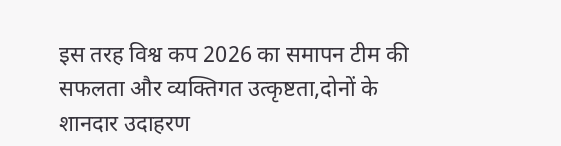इस तरह विश्व कप 2026 का समापन टीम की सफलता और व्यक्तिगत उत्कृष्टता,दोनों के शानदार उदाहरण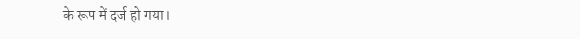के रूप में दर्ज हो गया।